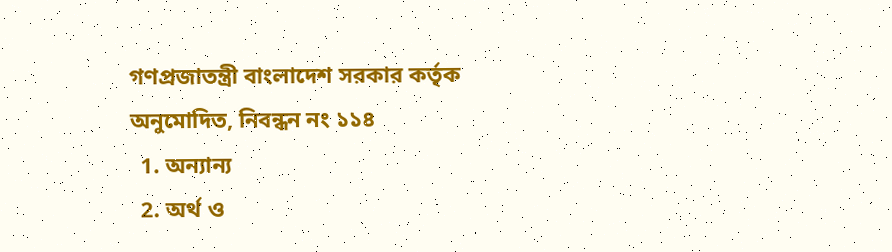গণপ্রজাতন্ত্রী বাংলাদেশ সরকার কর্তৃক অনুমোদিত, নিবন্ধন নং ১১৪
  1. অন্যান্য
  2. অর্থ ও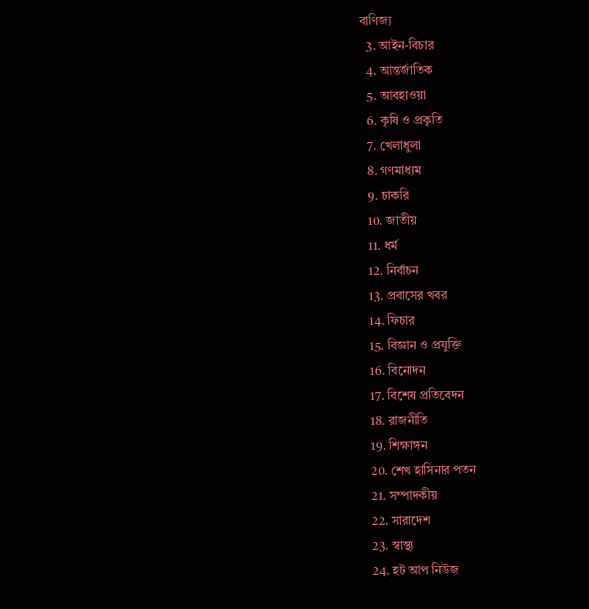বাণিজ্য
  3. আইন-বিচার
  4. আন্তর্জাতিক
  5. আবহাওয়া
  6. কৃষি ও প্রকৃতি
  7. খেলাধুলা
  8. গণমাধ্যম
  9. চাকরি
  10. জাতীয়
  11. ধর্ম
  12. নির্বাচন
  13. প্রবাসের খবর
  14. ফিচার
  15. বিজ্ঞান ও প্রযুক্তি
  16. বিনোদন
  17. বিশেষ প্রতিবেদন
  18. রাজনীতি
  19. শিক্ষাঙ্গন
  20. শেখ হাসিনার পতন
  21. সম্পাদকীয়
  22. সারাদেশ
  23. স্বাস্থ্য
  24. হট আপ নিউজ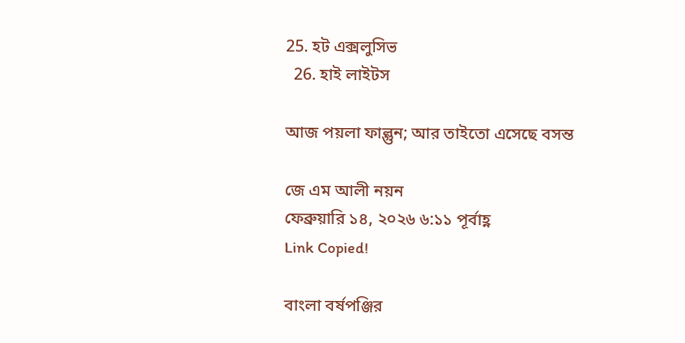25. হট এক্সলুসিভ
  26. হাই লাইটস

আজ পয়লা ফাল্গুন; আর তাইতো এসেছে বসন্ত

জে এম আলী নয়ন
ফেব্রুয়ারি ১৪, ২০২৬ ৬:১১ পূর্বাহ্ণ
Link Copied!

বাংলা বর্ষপঞ্জির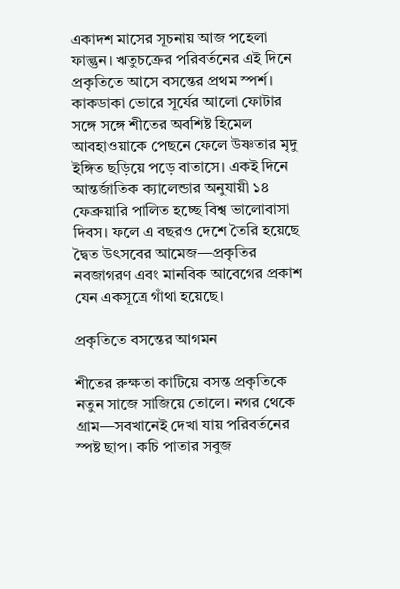একাদশ মাসের সূচনায় আজ পহেলা ফাল্গুন। ঋতুচক্রের পরিবর্তনের এই দিনে প্রকৃতিতে আসে বসন্তের প্রথম স্পর্শ। কাকডাকা ভোরে সূর্যের আলো ফোটার সঙ্গে সঙ্গে শীতের অবশিষ্ট হিমেল আবহাওয়াকে পেছনে ফেলে উষ্ণতার মৃদু ইঙ্গিত ছড়িয়ে পড়ে বাতাসে। একই দিনে আন্তর্জাতিক ক্যালেন্ডার অনুযায়ী ১৪ ফেব্রুয়ারি পালিত হচ্ছে বিশ্ব ভালোবাসা দিবস। ফলে এ বছরও দেশে তৈরি হয়েছে দ্বৈত উৎসবের আমেজ—প্রকৃতির নবজাগরণ এবং মানবিক আবেগের প্রকাশ যেন একসূত্রে গাঁথা হয়েছে।

প্রকৃতিতে বসন্তের আগমন

শীতের রুক্ষতা কাটিয়ে বসন্ত প্রকৃতিকে নতুন সাজে সাজিয়ে তোলে। নগর থেকে গ্রাম—সবখানেই দেখা যায় পরিবর্তনের স্পষ্ট ছাপ। কচি পাতার সবুজ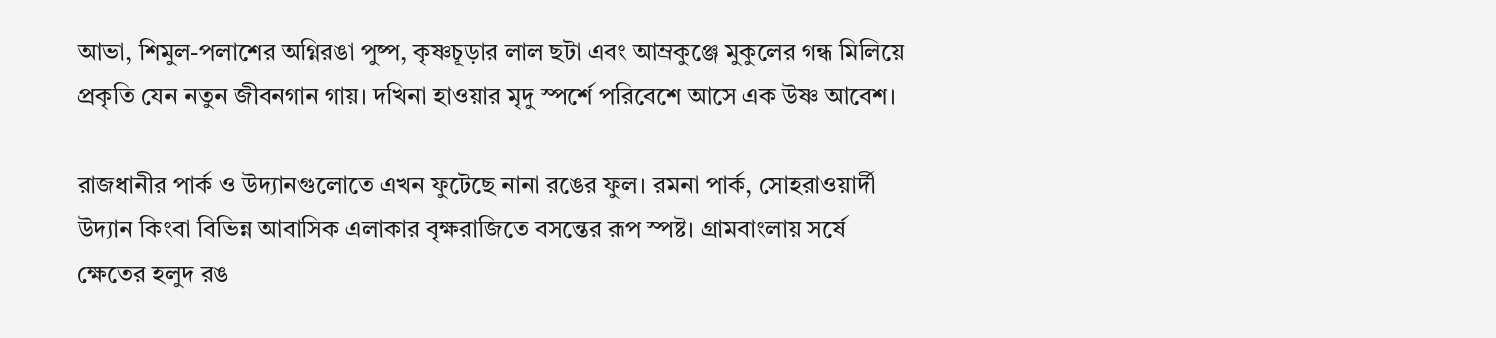আভা, শিমুল-পলাশের অগ্নিরঙা পুষ্প, কৃষ্ণচূড়ার লাল ছটা এবং আম্রকুঞ্জে মুকুলের গন্ধ মিলিয়ে প্রকৃতি যেন নতুন জীবনগান গায়। দখিনা হাওয়ার মৃদু স্পর্শে পরিবেশে আসে এক উষ্ণ আবেশ।

রাজধানীর পার্ক ও উদ্যানগুলোতে এখন ফুটেছে নানা রঙের ফুল। রমনা পার্ক, সোহরাওয়ার্দী উদ্যান কিংবা বিভিন্ন আবাসিক এলাকার বৃক্ষরাজিতে বসন্তের রূপ স্পষ্ট। গ্রামবাংলায় সর্ষে ক্ষেতের হলুদ রঙ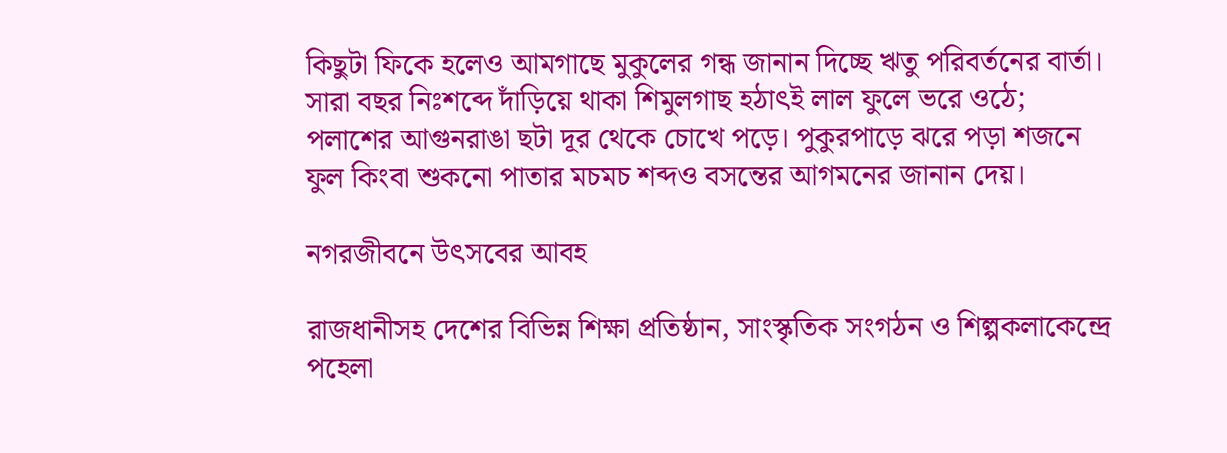কিছুটা ফিকে হলেও আমগাছে মুকুলের গন্ধ জানান দিচ্ছে ঋতু পরিবর্তনের বার্তা। সারা বছর নিঃশব্দে দাঁড়িয়ে থাকা শিমুলগাছ হঠাৎই লাল ফুলে ভরে ওঠে; পলাশের আগুনরাঙা ছটা দূর থেকে চোখে পড়ে। পুকুরপাড়ে ঝরে পড়া শজনে ফুল কিংবা শুকনো পাতার মচমচ শব্দও বসন্তের আগমনের জানান দেয়।

নগরজীবনে উৎসবের আবহ

রাজধানীসহ দেশের বিভিন্ন শিক্ষা প্রতিষ্ঠান, সাংস্কৃতিক সংগঠন ও শিল্পকলাকেন্দ্রে পহেলা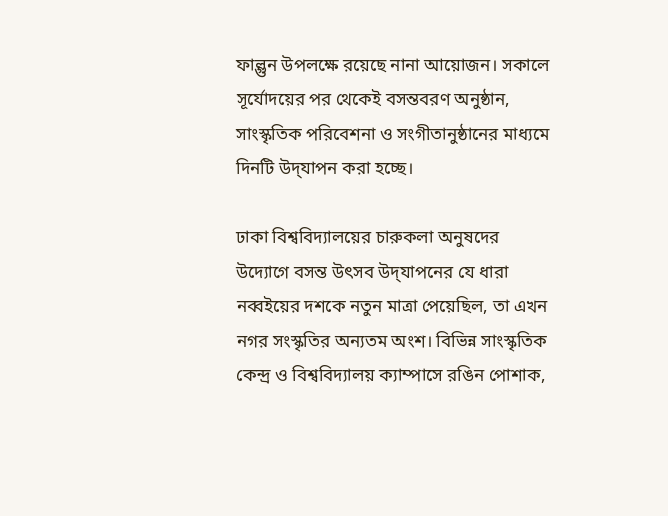ফাল্গুন উপলক্ষে রয়েছে নানা আয়োজন। সকালে সূর্যোদয়ের পর থেকেই বসন্তবরণ অনুষ্ঠান, সাংস্কৃতিক পরিবেশনা ও সংগীতানুষ্ঠানের মাধ্যমে দিনটি উদ্‌যাপন করা হচ্ছে।

ঢাকা বিশ্ববিদ্যালয়ের চারুকলা অনুষদের উদ্যোগে বসন্ত উৎসব উদ্‌যাপনের যে ধারা নব্বইয়ের দশকে নতুন মাত্রা পেয়েছিল, তা এখন নগর সংস্কৃতির অন্যতম অংশ। বিভিন্ন সাংস্কৃতিক কেন্দ্র ও বিশ্ববিদ্যালয় ক্যাম্পাসে রঙিন পোশাক,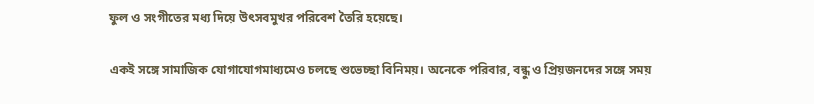ফুল ও সংগীতের মধ্য দিয়ে উৎসবমুখর পরিবেশ তৈরি হয়েছে।

একই সঙ্গে সামাজিক যোগাযোগমাধ্যমেও চলছে শুভেচ্ছা বিনিময়। অনেকে পরিবার, বন্ধু ও প্রিয়জনদের সঙ্গে সময়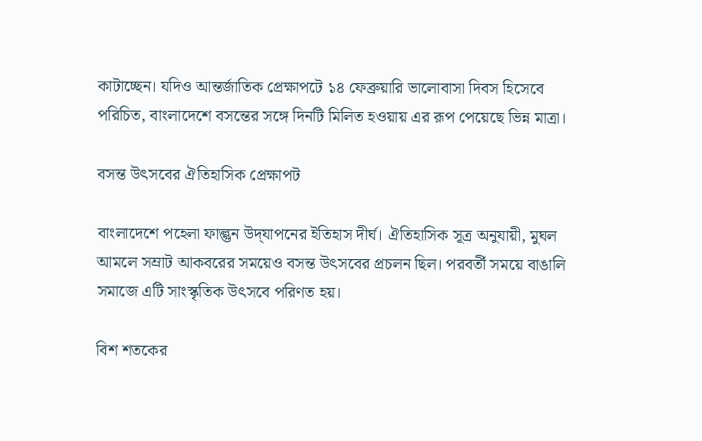কাটাচ্ছেন। যদিও আন্তর্জাতিক প্রেক্ষাপটে ১৪ ফেব্রুয়ারি ভালোবাসা দিবস হিসেবে পরিচিত, বাংলাদেশে বসন্তের সঙ্গে দিনটি মিলিত হওয়ায় এর রূপ পেয়েছে ভিন্ন মাত্রা।

বসন্ত উৎসবের ঐতিহাসিক প্রেক্ষাপট

বাংলাদেশে পহেলা ফাল্গুন উদ্‌যাপনের ইতিহাস দীর্ঘ। ঐতিহাসিক সূত্র অনুযায়ী, মুঘল আমলে সম্রাট আকবরের সময়েও বসন্ত উৎসবের প্রচলন ছিল। পরবর্তী সময়ে বাঙালি সমাজে এটি সাংস্কৃতিক উৎসবে পরিণত হয়।

বিশ শতকের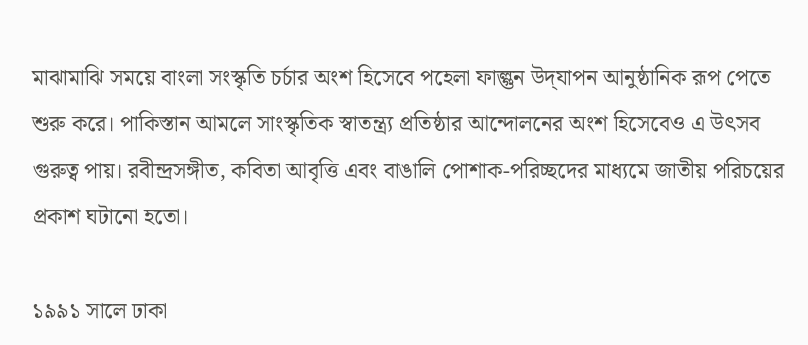মাঝামাঝি সময়ে বাংলা সংস্কৃতি চর্চার অংশ হিসেবে পহেলা ফাল্গুন উদ্‌যাপন আনুষ্ঠানিক রূপ পেতে শুরু করে। পাকিস্তান আমলে সাংস্কৃতিক স্বাতন্ত্র্য প্রতিষ্ঠার আন্দোলনের অংশ হিসেবেও এ উৎসব গুরুত্ব পায়। রবীন্দ্রসঙ্গীত, কবিতা আবৃত্তি এবং বাঙালি পোশাক-পরিচ্ছদের মাধ্যমে জাতীয় পরিচয়ের প্রকাশ ঘটানো হতো।

১৯৯১ সালে ঢাকা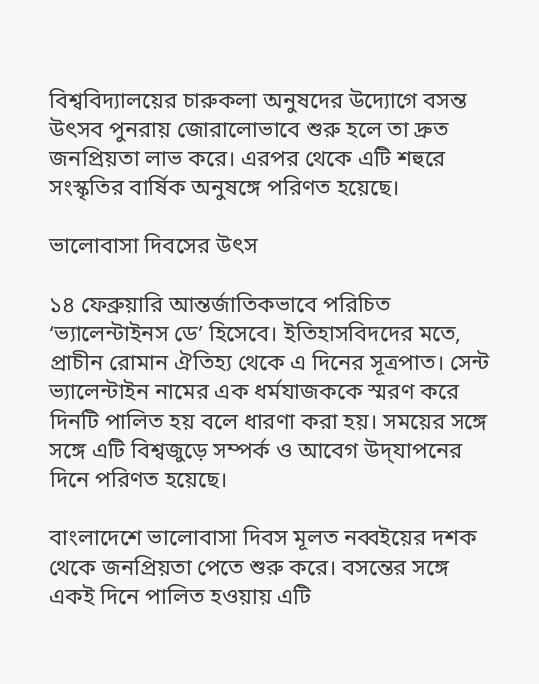বিশ্ববিদ্যালয়ের চারুকলা অনুষদের উদ্যোগে বসন্ত উৎসব পুনরায় জোরালোভাবে শুরু হলে তা দ্রুত জনপ্রিয়তা লাভ করে। এরপর থেকে এটি শহুরে সংস্কৃতির বার্ষিক অনুষঙ্গে পরিণত হয়েছে।

ভালোবাসা দিবসের উৎস

১৪ ফেব্রুয়ারি আন্তর্জাতিকভাবে পরিচিত ‘ভ্যালেন্টাইনস ডে’ হিসেবে। ইতিহাসবিদদের মতে, প্রাচীন রোমান ঐতিহ্য থেকে এ দিনের সূত্রপাত। সেন্ট ভ্যালেন্টাইন নামের এক ধর্মযাজককে স্মরণ করে দিনটি পালিত হয় বলে ধারণা করা হয়। সময়ের সঙ্গে সঙ্গে এটি বিশ্বজুড়ে সম্পর্ক ও আবেগ উদ্‌যাপনের দিনে পরিণত হয়েছে।

বাংলাদেশে ভালোবাসা দিবস মূলত নব্বইয়ের দশক থেকে জনপ্রিয়তা পেতে শুরু করে। বসন্তের সঙ্গে একই দিনে পালিত হওয়ায় এটি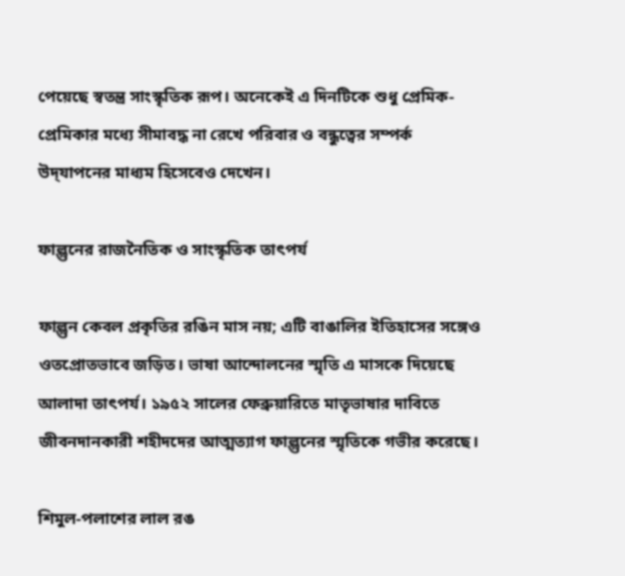পেয়েছে স্বতন্ত্র সাংস্কৃতিক রূপ। অনেকেই এ দিনটিকে শুধু প্রেমিক-প্রেমিকার মধ্যে সীমাবদ্ধ না রেখে পরিবার ও বন্ধুত্বের সম্পর্ক উদ্‌যাপনের মাধ্যম হিসেবেও দেখেন।

ফাল্গুনের রাজনৈতিক ও সাংস্কৃতিক তাৎপর্য

ফাল্গুন কেবল প্রকৃতির রঙিন মাস নয়; এটি বাঙালির ইতিহাসের সঙ্গেও ওতপ্রোতভাবে জড়িত। ভাষা আন্দোলনের স্মৃতি এ মাসকে দিয়েছে আলাদা তাৎপর্য। ১৯৫২ সালের ফেব্রুয়ারিতে মাতৃভাষার দাবিতে জীবনদানকারী শহীদদের আত্মত্যাগ ফাল্গুনের স্মৃতিকে গভীর করেছে।

শিমুল-পলাশের লাল রঙ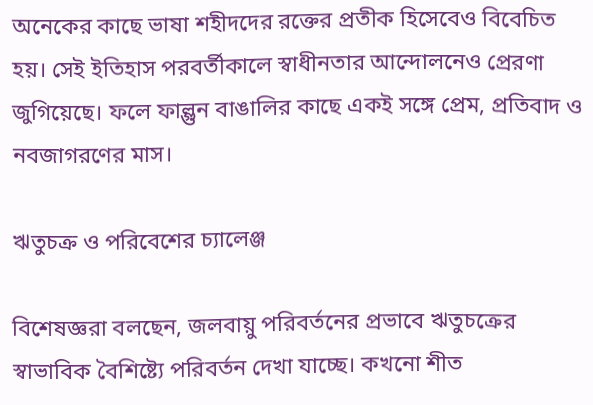অনেকের কাছে ভাষা শহীদদের রক্তের প্রতীক হিসেবেও বিবেচিত হয়। সেই ইতিহাস পরবর্তীকালে স্বাধীনতার আন্দোলনেও প্রেরণা জুগিয়েছে। ফলে ফাল্গুন বাঙালির কাছে একই সঙ্গে প্রেম, প্রতিবাদ ও নবজাগরণের মাস।

ঋতুচক্র ও পরিবেশের চ্যালেঞ্জ

বিশেষজ্ঞরা বলছেন, জলবায়ু পরিবর্তনের প্রভাবে ঋতুচক্রের স্বাভাবিক বৈশিষ্ট্যে পরিবর্তন দেখা যাচ্ছে। কখনো শীত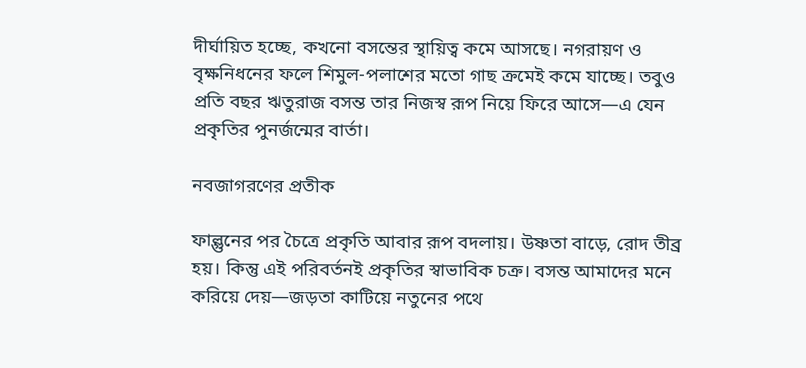দীর্ঘায়িত হচ্ছে, কখনো বসন্তের স্থায়িত্ব কমে আসছে। নগরায়ণ ও বৃক্ষনিধনের ফলে শিমুল-পলাশের মতো গাছ ক্রমেই কমে যাচ্ছে। তবুও প্রতি বছর ঋতুরাজ বসন্ত তার নিজস্ব রূপ নিয়ে ফিরে আসে—এ যেন প্রকৃতির পুনর্জন্মের বার্তা।

নবজাগরণের প্রতীক

ফাল্গুনের পর চৈত্রে প্রকৃতি আবার রূপ বদলায়। উষ্ণতা বাড়ে, রোদ তীব্র হয়। কিন্তু এই পরিবর্তনই প্রকৃতির স্বাভাবিক চক্র। বসন্ত আমাদের মনে করিয়ে দেয়—জড়তা কাটিয়ে নতুনের পথে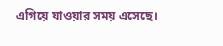এগিয়ে যাওয়ার সময় এসেছে।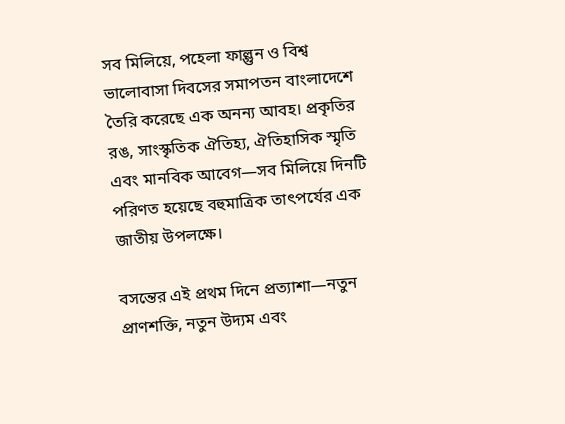সব মিলিয়ে, পহেলা ফাল্গুন ও বিশ্ব ভালোবাসা দিবসের সমাপতন বাংলাদেশে তৈরি করেছে এক অনন্য আবহ। প্রকৃতির রঙ, সাংস্কৃতিক ঐতিহ্য, ঐতিহাসিক স্মৃতি এবং মানবিক আবেগ—সব মিলিয়ে দিনটি পরিণত হয়েছে বহুমাত্রিক তাৎপর্যের এক জাতীয় উপলক্ষে।

বসন্তের এই প্রথম দিনে প্রত্যাশা—নতুন প্রাণশক্তি, নতুন উদ্যম এবং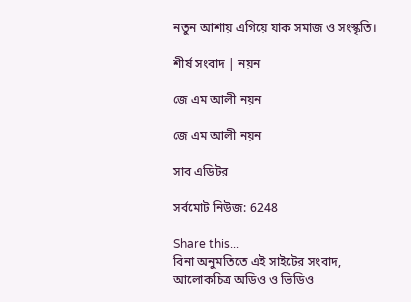নতুন আশায় এগিয়ে যাক সমাজ ও সংস্কৃতি।

শীর্ষ সংবাদ | নয়ন

জে এম আলী নয়ন

জে এম আলী নয়ন

সাব এডিটর

সর্বমোট নিউজ: 6248

Share this...
বিনা অনুমতিতে এই সাইটের সংবাদ, আলোকচিত্র অডিও ও ভিডিও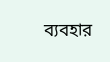ব্যবহার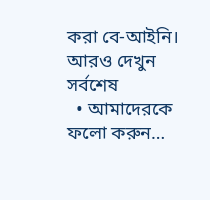করা বে-আইনি।
আরও দেখুন
সর্বশেষ
  • আমাদেরকে ফলো করুন…